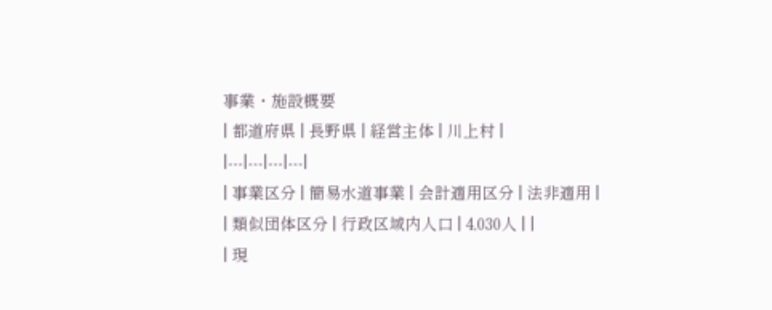事業・施設概要
| 都道府県 | 長野県 | 経営主体 | 川上村 |
|---|---|---|---|
| 事業区分 | 簡易水道事業 | 会計適用区分 | 法非適用 |
| 類似団体区分 | 行政区域内人口 | 4,030人 | |
| 現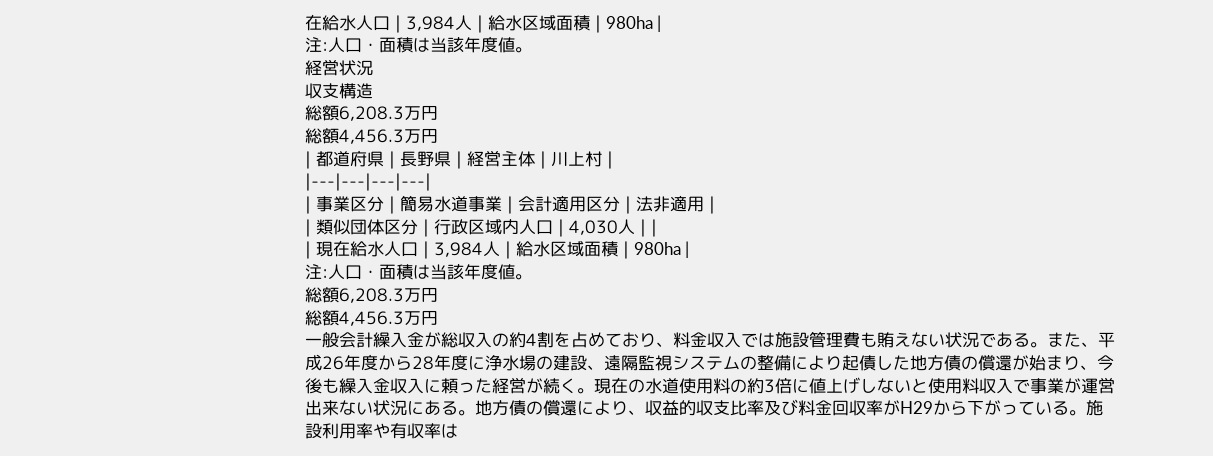在給水人口 | 3,984人 | 給水区域面積 | 980ha |
注:人口・面積は当該年度値。
経営状況
収支構造
総額6,208.3万円
総額4,456.3万円
| 都道府県 | 長野県 | 経営主体 | 川上村 |
|---|---|---|---|
| 事業区分 | 簡易水道事業 | 会計適用区分 | 法非適用 |
| 類似団体区分 | 行政区域内人口 | 4,030人 | |
| 現在給水人口 | 3,984人 | 給水区域面積 | 980ha |
注:人口・面積は当該年度値。
総額6,208.3万円
総額4,456.3万円
一般会計繰入金が総収入の約4割を占めており、料金収入では施設管理費も賄えない状況である。また、平成26年度から28年度に浄水場の建設、遠隔監視システムの整備により起債した地方債の償還が始まり、今後も繰入金収入に頼った経営が続く。現在の水道使用料の約3倍に値上げしないと使用料収入で事業が運営出来ない状況にある。地方債の償還により、収益的収支比率及び料金回収率がH29から下がっている。施設利用率や有収率は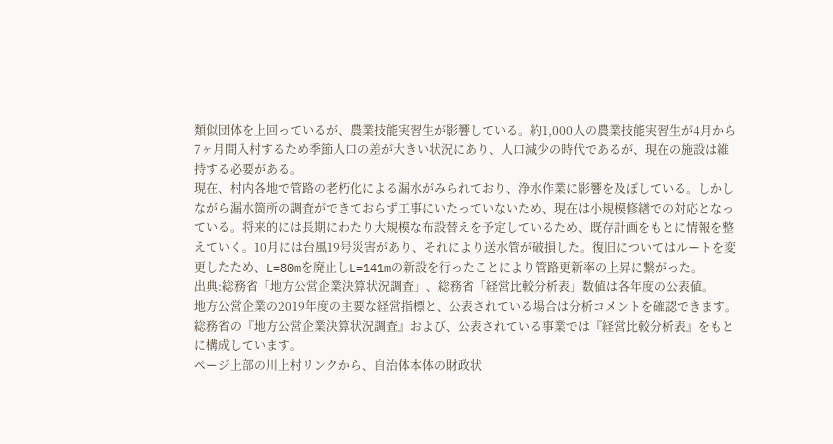類似団体を上回っているが、農業技能実習生が影響している。約1,000人の農業技能実習生が4月から7ヶ月間入村するため季節人口の差が大きい状況にあり、人口減少の時代であるが、現在の施設は維持する必要がある。
現在、村内各地で管路の老朽化による漏水がみられており、浄水作業に影響を及ぼしている。しかしながら漏水箇所の調査ができておらず工事にいたっていないため、現在は小規模修繕での対応となっている。将来的には長期にわたり大規模な布設替えを予定しているため、既存計画をもとに情報を整えていく。10月には台風19号災害があり、それにより送水管が破損した。復旧についてはルートを変更したため、L=80mを廃止しL=141mの新設を行ったことにより管路更新率の上昇に繋がった。
出典:総務省「地方公営企業決算状況調査」、総務省「経営比較分析表」数値は各年度の公表値。
地方公営企業の2019年度の主要な経営指標と、公表されている場合は分析コメントを確認できます。
総務省の『地方公営企業決算状況調査』および、公表されている事業では『経営比較分析表』をもとに構成しています。
ページ上部の川上村リンクから、自治体本体の財政状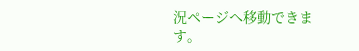況ページへ移動できます。